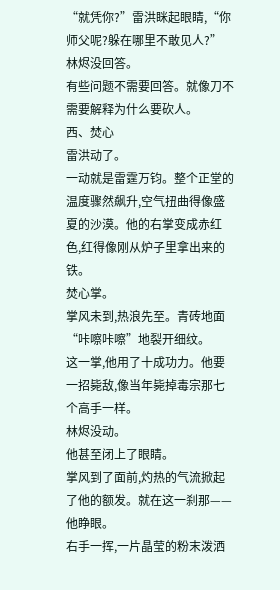“就凭你?”雷洪眯起眼睛,“你师父呢?躲在哪里不敢见人?”
林烬没回答。
有些问题不需要回答。就像刀不需要解释为什么要砍人。
西、焚心
雷洪动了。
一动就是雷霆万钧。整个正堂的温度骤然飙升,空气扭曲得像盛夏的沙漠。他的右掌变成赤红色,红得像刚从炉子里拿出来的铁。
焚心掌。
掌风未到,热浪先至。青砖地面“咔嚓咔嚓”地裂开细纹。
这一掌,他用了十成功力。他要一招毙敌,像当年毙掉毒宗那七个高手一样。
林烬没动。
他甚至闭上了眼睛。
掌风到了面前,灼热的气流掀起了他的额发。就在这一刹那——
他睁眼。
右手一挥,一片晶莹的粉末泼洒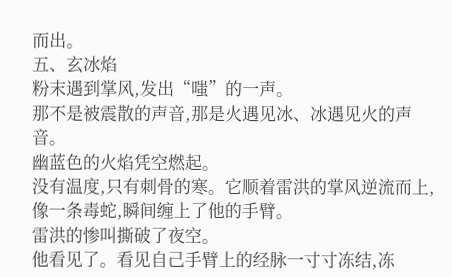而出。
五、玄冰焰
粉末遇到掌风,发出“嗤”的一声。
那不是被震散的声音,那是火遇见冰、冰遇见火的声音。
幽蓝色的火焰凭空燃起。
没有温度,只有刺骨的寒。它顺着雷洪的掌风逆流而上,像一条毒蛇,瞬间缠上了他的手臂。
雷洪的惨叫撕破了夜空。
他看见了。看见自己手臂上的经脉一寸寸冻结,冻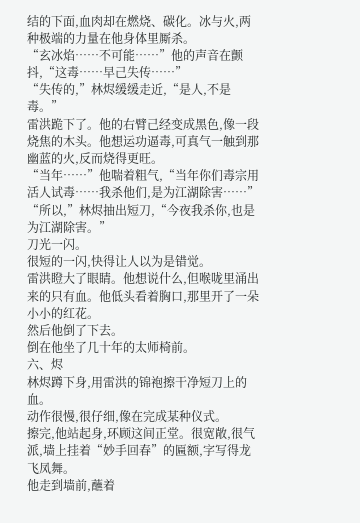结的下面,血肉却在燃烧、碳化。冰与火,两种极端的力量在他身体里厮杀。
“玄冰焰……不可能……”他的声音在颤抖,“这毒……早己失传……”
“失传的,”林烬缓缓走近,“是人,不是毒。”
雷洪跪下了。他的右臂己经变成黑色,像一段烧焦的木头。他想运功逼毒,可真气一触到那幽蓝的火,反而烧得更旺。
“当年……”他喘着粗气,“当年你们毒宗用活人试毒……我杀他们,是为江湖除害……”
“所以,”林烬抽出短刀,“今夜我杀你,也是为江湖除害。”
刀光一闪。
很短的一闪,快得让人以为是错觉。
雷洪瞪大了眼睛。他想说什么,但喉咙里涌出来的只有血。他低头看着胸口,那里开了一朵小小的红花。
然后他倒了下去。
倒在他坐了几十年的太师椅前。
六、烬
林烬蹲下身,用雷洪的锦袍擦干净短刀上的血。
动作很慢,很仔细,像在完成某种仪式。
擦完,他站起身,环顾这间正堂。很宽敞,很气派,墙上挂着“妙手回春”的匾额,字写得龙飞凤舞。
他走到墙前,蘸着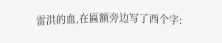雷洪的血,在匾额旁边写了西个字: